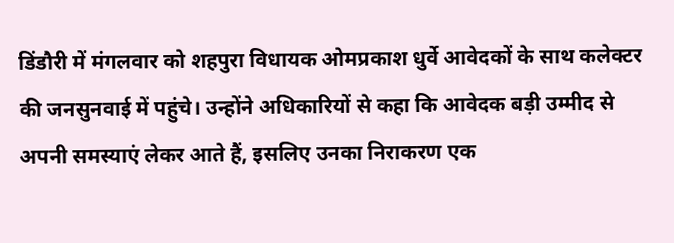डिंडौरी में मंगलवार को शहपुरा विधायक ओमप्रकाश धुर्वे आवेदकों के साथ कलेक्टर की जनसुनवाई में पहुंचे। उन्होंने अधिकारियों से कहा कि आवेदक बड़ी उम्मीद से अपनी समस्याएं लेकर आते हैं, इसलिए उनका निराकरण एक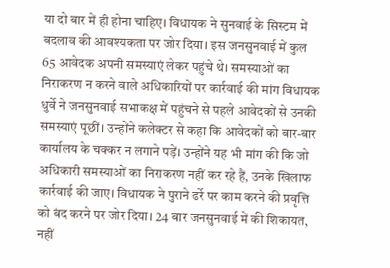या दो बार में ही होना चाहिए। विधायक ने सुनवाई के सिस्टम में बदलाव की आवश्यकता पर जोर दिया। इस जनसुनवाई में कुल 65 आवेदक अपनी समस्याएं लेकर पहुंचे थे। समस्याओं का निराकरण न करने वाले अधिकारियों पर कार्रवाई की मांग विधायक धुर्वे ने जनसुनवाई सभाकक्ष में पहुंचने से पहले आवेदकों से उनकी समस्याएं पूछीं। उन्होंने कलेक्टर से कहा कि आवेदकों को बार-बार कार्यालय के चक्कर न लगाने पड़ें। उन्होंने यह भी मांग की कि जो अधिकारी समस्याओं का निराकरण नहीं कर रहे हैं, उनके खिलाफ कार्रवाई की जाए। विधायक ने पुराने ढर्रे पर काम करने की प्रवृत्ति को बंद करने पर जोर दिया। 24 बार जनसुनवाई में की शिकायत, नहीं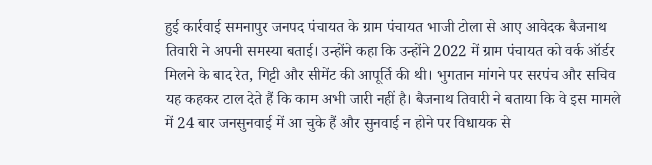हुई कार्रवाई समनापुर जनपद पंचायत के ग्राम पंचायत भाजी टोला से आए आवेदक बैजनाथ तिवारी ने अपनी समस्या बताई। उन्होंने कहा कि उन्होंने 2022 में ग्राम पंचायत को वर्क ऑर्डर मिलने के बाद रेत, गिट्टी और सीमेंट की आपूर्ति की थी। भुगतान मांगने पर सरपंच और सचिव यह कहकर टाल देते हैं कि काम अभी जारी नहीं है। बैजनाथ तिवारी ने बताया कि वे इस मामले में 24 बार जनसुनवाई में आ चुके हैं और सुनवाई न होने पर विधायक से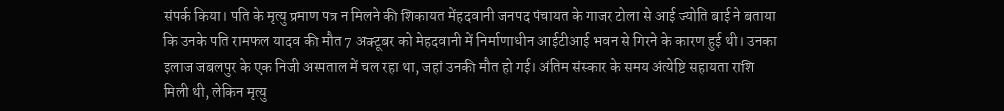संपर्क किया। पति के मृत्यु प्रमाण पत्र न मिलने की शिकायत मेंहदवानी जनपद पंचायत के गाजर टोला से आई ज्योति बाई ने बताया कि उनके पति रामफल यादव की मौत 7 अक्टूबर को मेहदवानी में निर्माणाधीन आईटीआई भवन से गिरने के कारण हुई थी। उनका इलाज जबलपुर के एक निजी अस्पताल में चल रहा था, जहां उनकी मौत हो गई। अंतिम संस्कार के समय अंत्येष्टि सहायता राशि मिली थी, लेकिन मृत्यु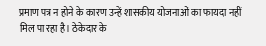प्रमाण पत्र न होने के कारण उन्हें शासकीय योजनाओं का फायदा नहीं मिल पा रहा है। ठेकेदार के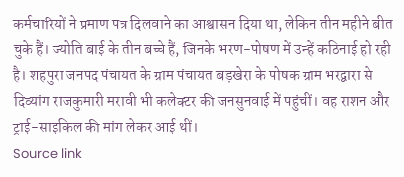कर्मचारियों ने प्रमाण पत्र दिलवाने का आश्वासन दिया था, लेकिन तीन महीने बीत चुके हैं। ज्योति बाई के तीन बच्चे हैं, जिनके भरण-पोषण में उन्हें कठिनाई हो रही है। शहपुरा जनपद पंचायत के ग्राम पंचायत बड़खेरा के पोषक ग्राम भरद्वारा से दिव्यांग राजकुमारी मरावी भी कलेक्टर की जनसुनवाई में पहुंचीं। वह राशन और ट्राई-साइकिल की मांग लेकर आई थीं।
Source link